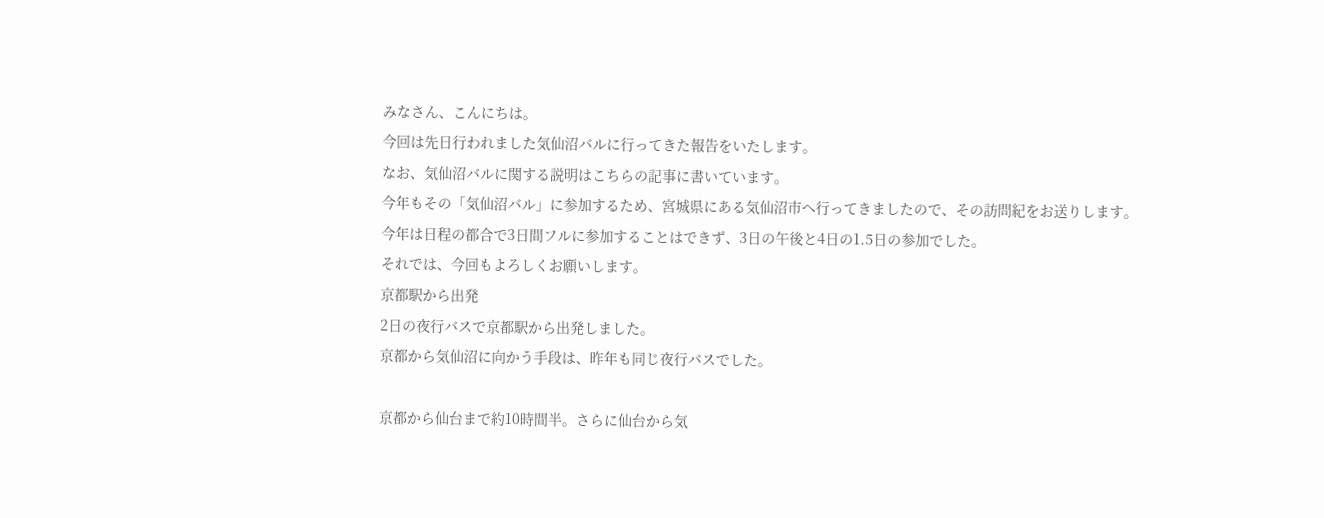みなさん、こんにちは。
今回は先日行われました気仙沼バルに行ってきた報告をいたします。
なお、気仙沼バルに関する説明はこちらの記事に書いています。
今年もその「気仙沼バル」に参加するため、宮城県にある気仙沼市へ行ってきましたので、その訪問紀をお送りします。
今年は日程の都合で3日間フルに参加することはできず、3日の午後と4日の1.5日の参加でした。
それでは、今回もよろしくお願いします。
京都駅から出発
2日の夜行バスで京都駅から出発しました。
京都から気仙沼に向かう手段は、昨年も同じ夜行バスでした。

京都から仙台まで約10時間半。さらに仙台から気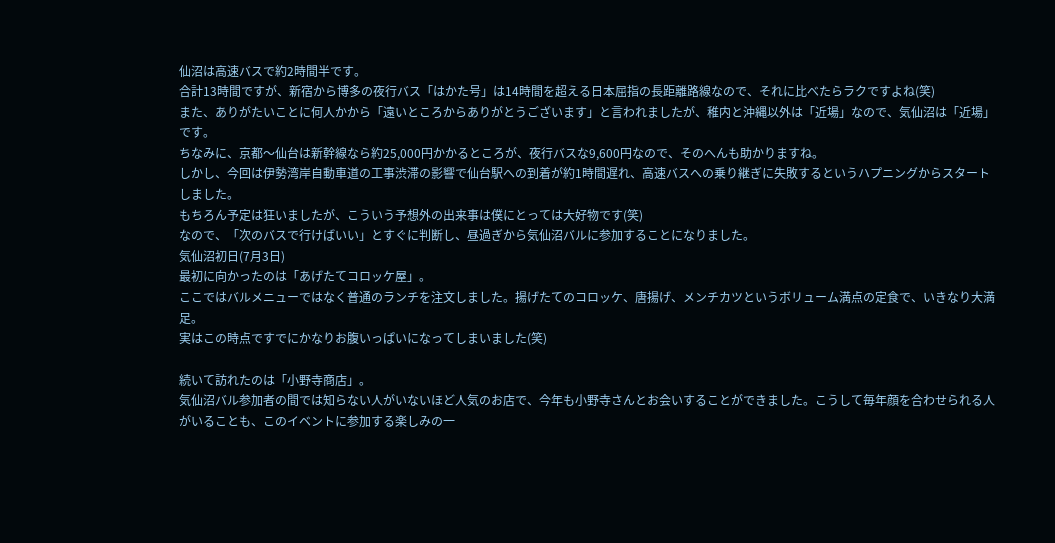仙沼は高速バスで約2時間半です。
合計13時間ですが、新宿から博多の夜行バス「はかた号」は14時間を超える日本屈指の長距離路線なので、それに比べたらラクですよね(笑)
また、ありがたいことに何人かから「遠いところからありがとうございます」と言われましたが、稚内と沖縄以外は「近場」なので、気仙沼は「近場」です。
ちなみに、京都〜仙台は新幹線なら約25,000円かかるところが、夜行バスな9,600円なので、そのへんも助かりますね。
しかし、今回は伊勢湾岸自動車道の工事渋滞の影響で仙台駅への到着が約1時間遅れ、高速バスへの乗り継ぎに失敗するというハプニングからスタートしました。
もちろん予定は狂いましたが、こういう予想外の出来事は僕にとっては大好物です(笑)
なので、「次のバスで行けばいい」とすぐに判断し、昼過ぎから気仙沼バルに参加することになりました。
気仙沼初日(7月3日)
最初に向かったのは「あげたてコロッケ屋」。
ここではバルメニューではなく普通のランチを注文しました。揚げたてのコロッケ、唐揚げ、メンチカツというボリューム満点の定食で、いきなり大満足。
実はこの時点ですでにかなりお腹いっぱいになってしまいました(笑)

続いて訪れたのは「小野寺商店」。
気仙沼バル参加者の間では知らない人がいないほど人気のお店で、今年も小野寺さんとお会いすることができました。こうして毎年顔を合わせられる人がいることも、このイベントに参加する楽しみの一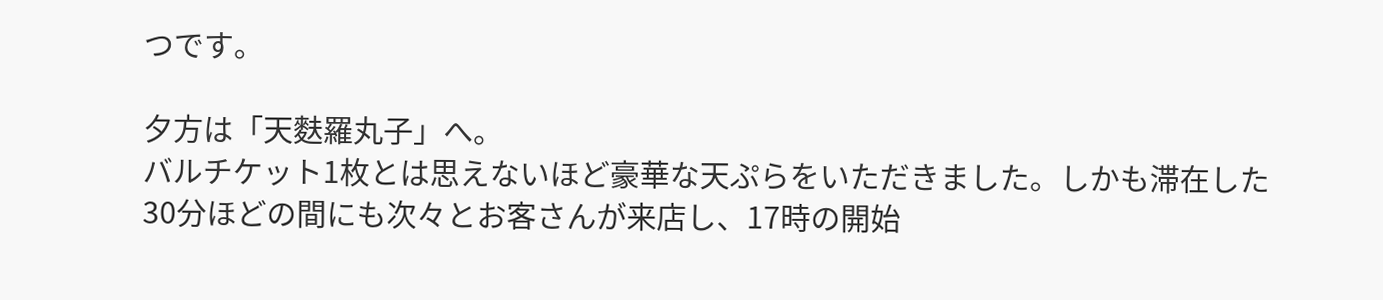つです。

夕方は「天麩羅丸子」へ。
バルチケット1枚とは思えないほど豪華な天ぷらをいただきました。しかも滞在した30分ほどの間にも次々とお客さんが来店し、17時の開始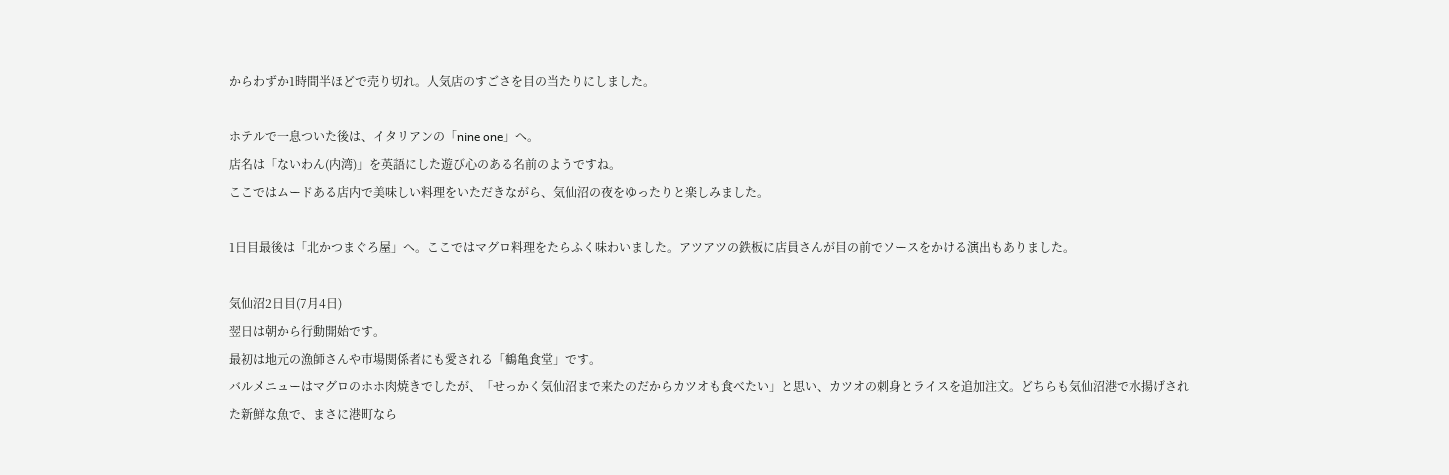からわずか1時間半ほどで売り切れ。人気店のすごさを目の当たりにしました。

ホテルで一息ついた後は、イタリアンの「nine one」へ。
店名は「ないわん(内湾)」を英語にした遊び心のある名前のようですね。
ここではムードある店内で美味しい料理をいただきながら、気仙沼の夜をゆったりと楽しみました。

1日目最後は「北かつまぐろ屋」へ。ここではマグロ料理をたらふく味わいました。アツアツの鉄板に店員さんが目の前でソースをかける演出もありました。

気仙沼2日目(7月4日)
翌日は朝から行動開始です。
最初は地元の漁師さんや市場関係者にも愛される「鶴亀食堂」です。
バルメニューはマグロのホホ肉焼きでしたが、「せっかく気仙沼まで来たのだからカツオも食べたい」と思い、カツオの刺身とライスを追加注文。どちらも気仙沼港で水揚げされた新鮮な魚で、まさに港町なら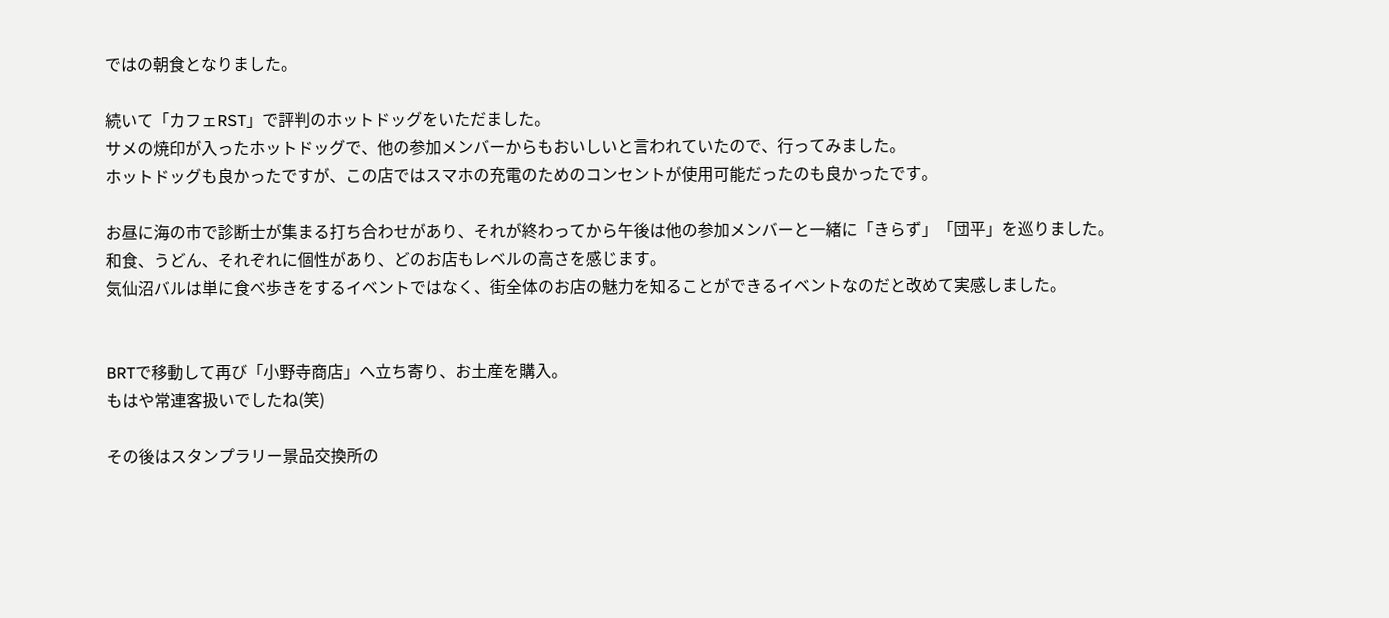ではの朝食となりました。

続いて「カフェRST」で評判のホットドッグをいただました。
サメの焼印が入ったホットドッグで、他の参加メンバーからもおいしいと言われていたので、行ってみました。
ホットドッグも良かったですが、この店ではスマホの充電のためのコンセントが使用可能だったのも良かったです。

お昼に海の市で診断士が集まる打ち合わせがあり、それが終わってから午後は他の参加メンバーと一緒に「きらず」「団平」を巡りました。
和食、うどん、それぞれに個性があり、どのお店もレベルの高さを感じます。
気仙沼バルは単に食べ歩きをするイベントではなく、街全体のお店の魅力を知ることができるイベントなのだと改めて実感しました。


BRTで移動して再び「小野寺商店」へ立ち寄り、お土産を購入。
もはや常連客扱いでしたね(笑)

その後はスタンプラリー景品交換所の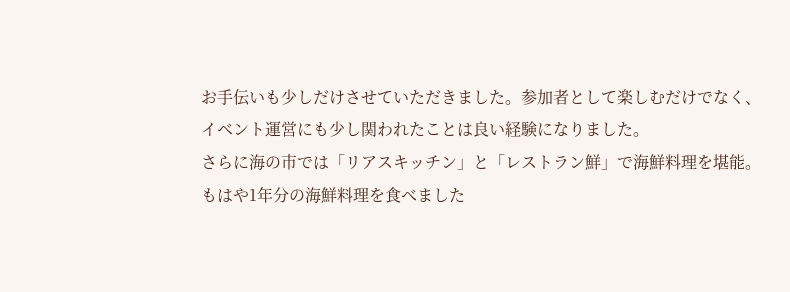お手伝いも少しだけさせていただきました。参加者として楽しむだけでなく、イベント運営にも少し関われたことは良い経験になりました。
さらに海の市では「リアスキッチン」と「レストラン鮮」で海鮮料理を堪能。
もはや1年分の海鮮料理を食べました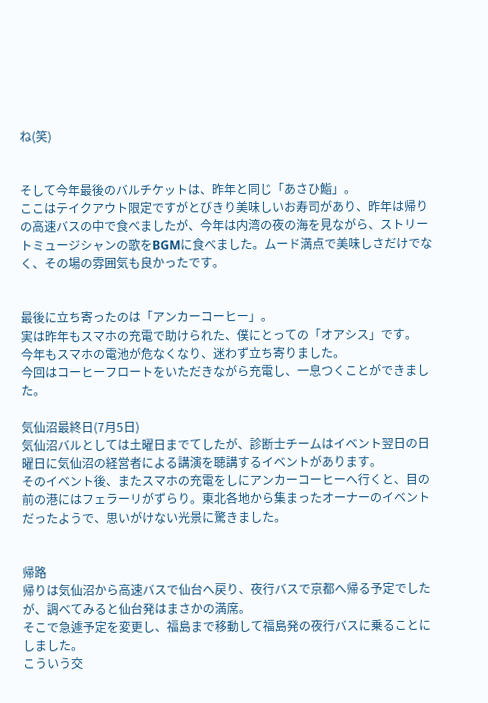ね(笑)


そして今年最後のバルチケットは、昨年と同じ「あさひ鮨」。
ここはテイクアウト限定ですがとびきり美味しいお寿司があり、昨年は帰りの高速バスの中で食べましたが、今年は内湾の夜の海を見ながら、ストリートミュージシャンの歌をBGMに食べました。ムード満点で美味しさだけでなく、その場の雰囲気も良かったです。


最後に立ち寄ったのは「アンカーコーヒー」。
実は昨年もスマホの充電で助けられた、僕にとっての「オアシス」です。
今年もスマホの電池が危なくなり、迷わず立ち寄りました。
今回はコーヒーフロートをいただきながら充電し、一息つくことができました。

気仙沼最終日(7月5日)
気仙沼バルとしては土曜日までてしたが、診断士チームはイベント翌日の日曜日に気仙沼の経営者による講演を聴講するイベントがあります。
そのイベント後、またスマホの充電をしにアンカーコーヒーへ行くと、目の前の港にはフェラーリがずらり。東北各地から集まったオーナーのイベントだったようで、思いがけない光景に驚きました。


帰路
帰りは気仙沼から高速バスで仙台へ戻り、夜行バスで京都へ帰る予定でしたが、調べてみると仙台発はまさかの満席。
そこで急遽予定を変更し、福島まで移動して福島発の夜行バスに乗ることにしました。
こういう交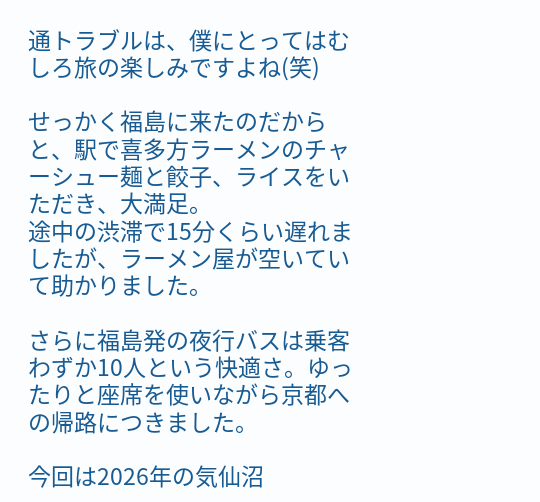通トラブルは、僕にとってはむしろ旅の楽しみですよね(笑)

せっかく福島に来たのだからと、駅で喜多方ラーメンのチャーシュー麺と餃子、ライスをいただき、大満足。
途中の渋滞で15分くらい遅れましたが、ラーメン屋が空いていて助かりました。

さらに福島発の夜行バスは乗客わずか10人という快適さ。ゆったりと座席を使いながら京都への帰路につきました。

今回は2026年の気仙沼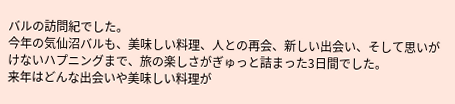バルの訪問紀でした。
今年の気仙沼バルも、美味しい料理、人との再会、新しい出会い、そして思いがけないハプニングまで、旅の楽しさがぎゅっと詰まった3日間でした。
来年はどんな出会いや美味しい料理が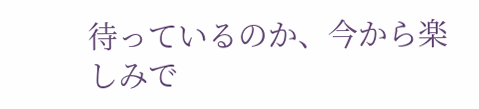待っているのか、今から楽しみで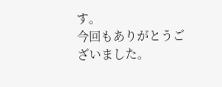す。
今回もありがとうございました。